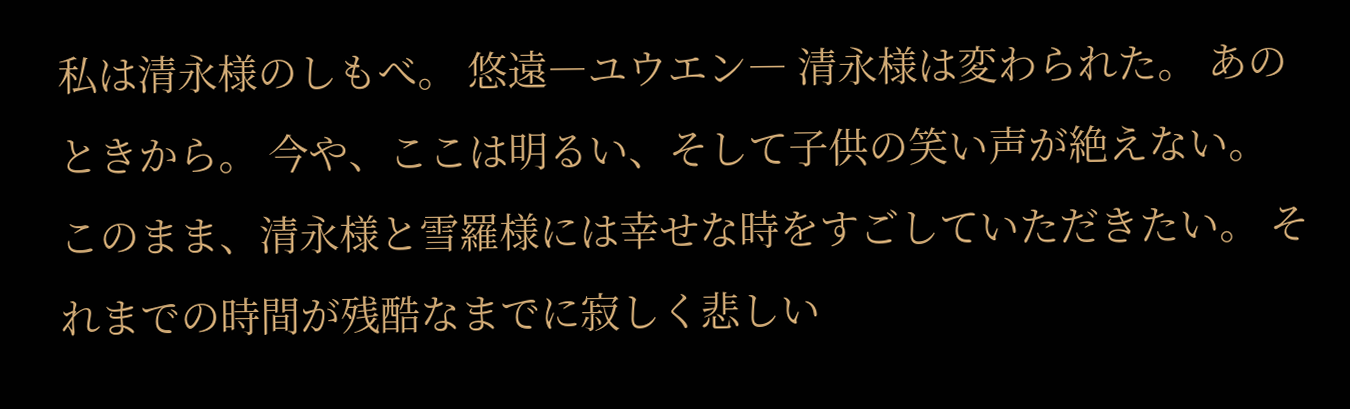私は清永様のしもべ。 悠遠―ユウエン― 清永様は変わられた。 あのときから。 今や、ここは明るい、そして子供の笑い声が絶えない。 このまま、清永様と雪羅様には幸せな時をすごしていただきたい。 それまでの時間が残酷なまでに寂しく悲しい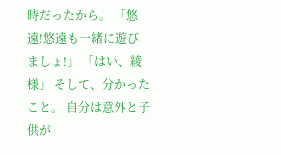時だったから。 「悠遠!悠遠も一緒に遊びましょ!」 「はい、綾様」 そして、分かったこと。 自分は意外と子供が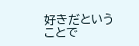好きだということで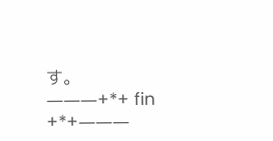す。 ―――+*+ fin +*+―――